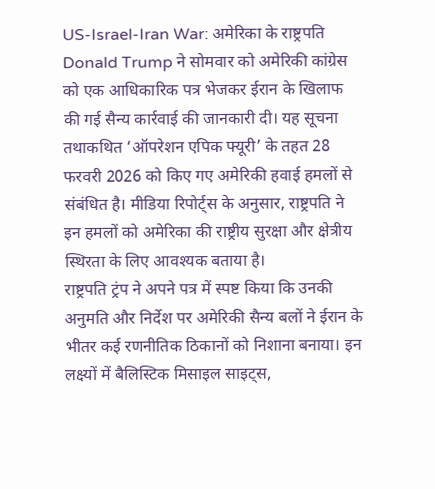US-Israel-Iran War: अमेरिका के राष्ट्रपति Donald Trump ने सोमवार को अमेरिकी कांग्रेस को एक आधिकारिक पत्र भेजकर ईरान के खिलाफ की गई सैन्य कार्रवाई की जानकारी दी। यह सूचना तथाकथित ‘ऑपरेशन एपिक फ्यूरी’ के तहत 28 फरवरी 2026 को किए गए अमेरिकी हवाई हमलों से संबंधित है। मीडिया रिपोर्ट्स के अनुसार, राष्ट्रपति ने इन हमलों को अमेरिका की राष्ट्रीय सुरक्षा और क्षेत्रीय स्थिरता के लिए आवश्यक बताया है।
राष्ट्रपति ट्रंप ने अपने पत्र में स्पष्ट किया कि उनकी अनुमति और निर्देश पर अमेरिकी सैन्य बलों ने ईरान के भीतर कई रणनीतिक ठिकानों को निशाना बनाया। इन लक्ष्यों में बैलिस्टिक मिसाइल साइट्स,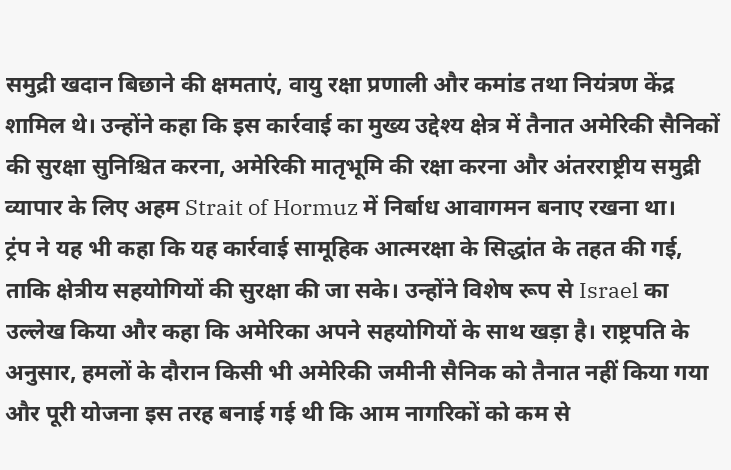समुद्री खदान बिछाने की क्षमताएं, वायु रक्षा प्रणाली और कमांड तथा नियंत्रण केंद्र शामिल थे। उन्होंने कहा कि इस कार्रवाई का मुख्य उद्देश्य क्षेत्र में तैनात अमेरिकी सैनिकों की सुरक्षा सुनिश्चित करना, अमेरिकी मातृभूमि की रक्षा करना और अंतरराष्ट्रीय समुद्री व्यापार के लिए अहम Strait of Hormuz में निर्बाध आवागमन बनाए रखना था।
ट्रंप ने यह भी कहा कि यह कार्रवाई सामूहिक आत्मरक्षा के सिद्धांत के तहत की गई, ताकि क्षेत्रीय सहयोगियों की सुरक्षा की जा सके। उन्होंने विशेष रूप से Israel का उल्लेख किया और कहा कि अमेरिका अपने सहयोगियों के साथ खड़ा है। राष्ट्रपति के अनुसार, हमलों के दौरान किसी भी अमेरिकी जमीनी सैनिक को तैनात नहीं किया गया और पूरी योजना इस तरह बनाई गई थी कि आम नागरिकों को कम से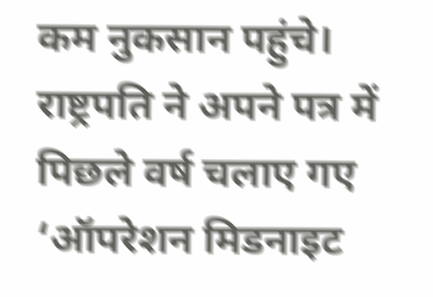कम नुकसान पहुंचे।
राष्ट्रपति ने अपने पत्र में पिछले वर्ष चलाए गए ‘ऑपरेशन मिडनाइट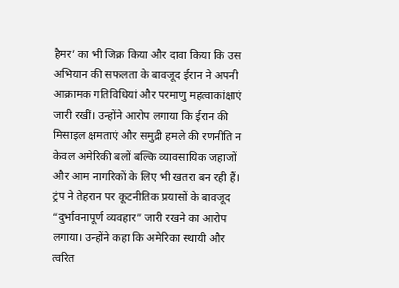हैमर’ का भी जिक्र किया और दावा किया कि उस अभियान की सफलता के बावजूद ईरान ने अपनी आक्रामक गतिविधियां और परमाणु महत्वाकांक्षाएं जारी रखीं। उन्होंने आरोप लगाया कि ईरान की मिसाइल क्षमताएं और समुद्री हमले की रणनीति न केवल अमेरिकी बलों बल्कि व्यावसायिक जहाजों और आम नागरिकों के लिए भी खतरा बन रही हैं।
ट्रंप ने तेहरान पर कूटनीतिक प्रयासों के बावजूद “दुर्भावनापूर्ण व्यवहार” जारी रखने का आरोप लगाया। उन्होंने कहा कि अमेरिका स्थायी और त्वरित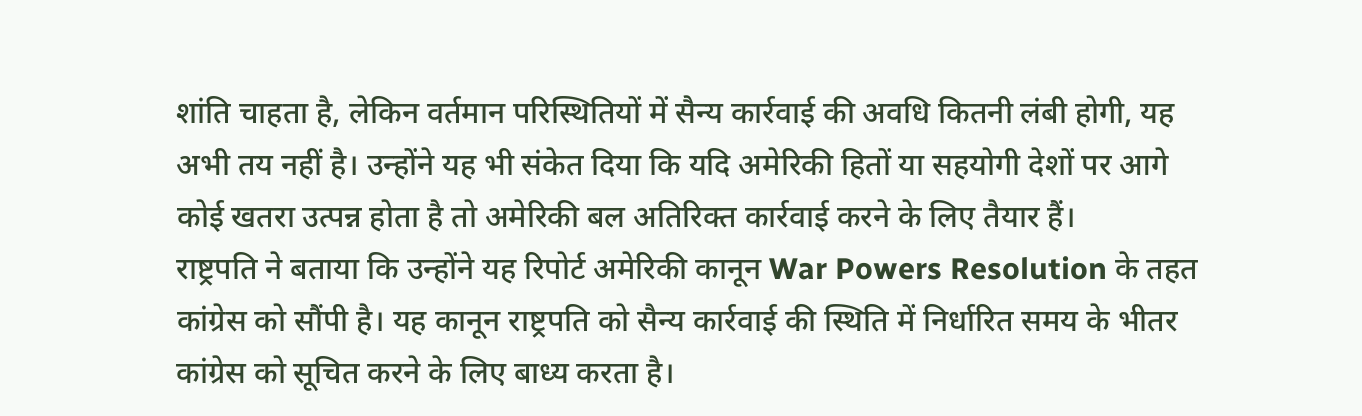शांति चाहता है, लेकिन वर्तमान परिस्थितियों में सैन्य कार्रवाई की अवधि कितनी लंबी होगी, यह अभी तय नहीं है। उन्होंने यह भी संकेत दिया कि यदि अमेरिकी हितों या सहयोगी देशों पर आगे कोई खतरा उत्पन्न होता है तो अमेरिकी बल अतिरिक्त कार्रवाई करने के लिए तैयार हैं।
राष्ट्रपति ने बताया कि उन्होंने यह रिपोर्ट अमेरिकी कानून War Powers Resolution के तहत कांग्रेस को सौंपी है। यह कानून राष्ट्रपति को सैन्य कार्रवाई की स्थिति में निर्धारित समय के भीतर कांग्रेस को सूचित करने के लिए बाध्य करता है।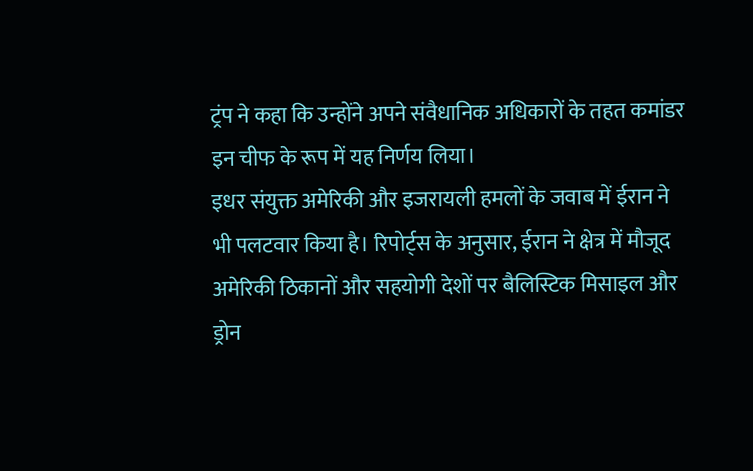ट्रंप ने कहा कि उन्होंने अपने संवैधानिक अधिकारों के तहत कमांडर इन चीफ के रूप में यह निर्णय लिया।
इधर संयुक्त अमेरिकी और इजरायली हमलों के जवाब में ईरान ने भी पलटवार किया है। रिपोर्ट्स के अनुसार, ईरान ने क्षेत्र में मौजूद अमेरिकी ठिकानों और सहयोगी देशों पर बैलिस्टिक मिसाइल और ड्रोन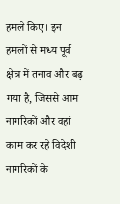हमले किए। इन हमलों से मध्य पूर्व क्षेत्र में तनाव और बढ़ गया है, जिससे आम नागरिकों और वहां काम कर रहे विदेशी नागरिकों के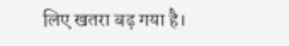लिए खतरा बढ़ गया है।